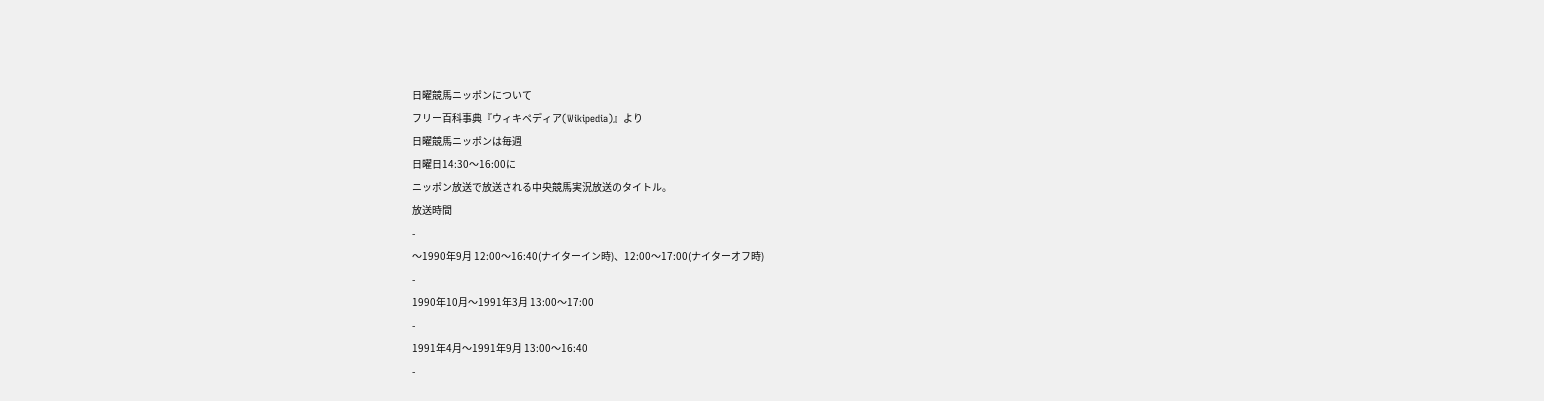日曜競馬ニッポンについて
フリー百科事典『ウィキペディア(Wikipedia)』より
日曜競馬ニッポンは毎週
日曜日14:30〜16:00に
ニッポン放送で放送される中央競馬実況放送のタイトル。
放送時間
-
〜1990年9月 12:00〜16:40(ナイターイン時)、12:00〜17:00(ナイターオフ時)
-
1990年10月〜1991年3月 13:00〜17:00
-
1991年4月〜1991年9月 13:00〜16:40
-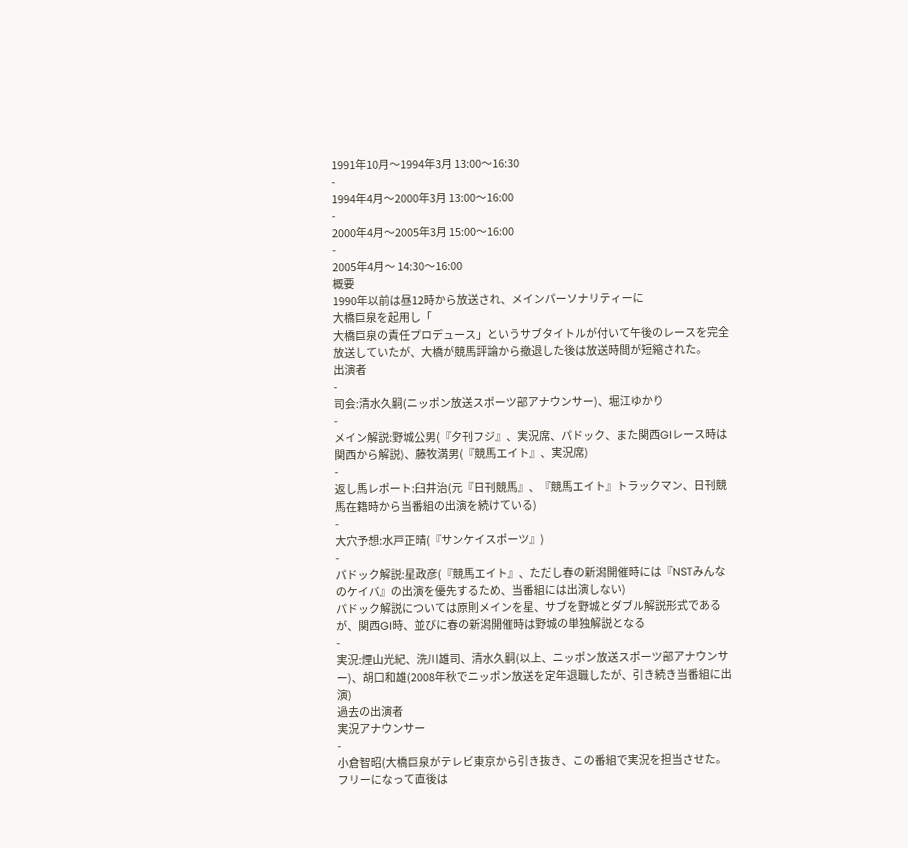1991年10月〜1994年3月 13:00〜16:30
-
1994年4月〜2000年3月 13:00〜16:00
-
2000年4月〜2005年3月 15:00〜16:00
-
2005年4月〜 14:30〜16:00
概要
1990年以前は昼12時から放送され、メインパーソナリティーに
大橋巨泉を起用し「
大橋巨泉の責任プロデュース」というサブタイトルが付いて午後のレースを完全放送していたが、大橋が競馬評論から撤退した後は放送時間が短縮された。
出演者
-
司会:清水久嗣(ニッポン放送スポーツ部アナウンサー)、堀江ゆかり
-
メイン解説:野城公男(『夕刊フジ』、実況席、パドック、また関西GIレース時は関西から解説)、藤牧満男(『競馬エイト』、実況席)
-
返し馬レポート:臼井治(元『日刊競馬』、『競馬エイト』トラックマン、日刊競馬在籍時から当番組の出演を続けている)
-
大穴予想:水戸正晴(『サンケイスポーツ』)
-
パドック解説:星政彦(『競馬エイト』、ただし春の新潟開催時には『NSTみんなのケイバ』の出演を優先するため、当番組には出演しない)
パドック解説については原則メインを星、サブを野城とダブル解説形式であるが、関西GI時、並びに春の新潟開催時は野城の単独解説となる
-
実況:煙山光紀、洗川雄司、清水久嗣(以上、ニッポン放送スポーツ部アナウンサー)、胡口和雄(2008年秋でニッポン放送を定年退職したが、引き続き当番組に出演)
過去の出演者
実況アナウンサー
-
小倉智昭(大橋巨泉がテレビ東京から引き抜き、この番組で実況を担当させた。フリーになって直後は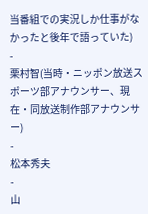当番組での実況しか仕事がなかったと後年で語っていた)
-
栗村智(当時・ニッポン放送スポーツ部アナウンサー、現在・同放送制作部アナウンサー)
-
松本秀夫
-
山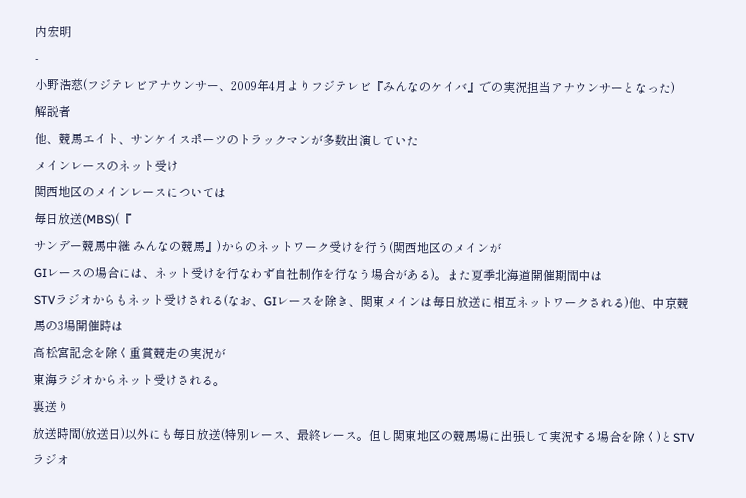内宏明
-
小野浩慈(フジテレビアナウンサー、2009年4月よりフジテレビ『みんなのケイバ』での実況担当アナウンサーとなった)
解説者
他、競馬エイト、サンケイスポーツのトラックマンが多数出演していた
メインレースのネット受け
関西地区のメインレースについては
毎日放送(MBS)(『
サンデー競馬中継 みんなの競馬』)からのネットワーク受けを行う(関西地区のメインが
GIレースの場合には、ネット受けを行なわず自社制作を行なう場合がある)。また夏季北海道開催期間中は
STVラジオからもネット受けされる(なお、GIレースを除き、関東メインは毎日放送に相互ネットワークされる)他、中京競馬の3場開催時は
高松宮記念を除く重賞競走の実況が
東海ラジオからネット受けされる。
裏送り
放送時間(放送日)以外にも毎日放送(特別レース、最終レース。但し関東地区の競馬場に出張して実況する場合を除く)とSTVラジオ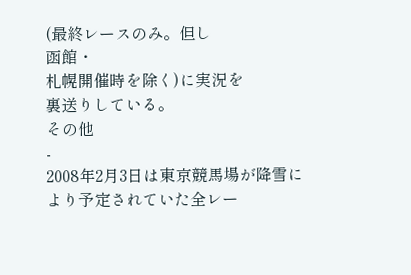(最終レースのみ。但し
函館・
札幌開催時を除く)に実況を
裏送りしている。
その他
-
2008年2月3日は東京競馬場が降雪により予定されていた全レー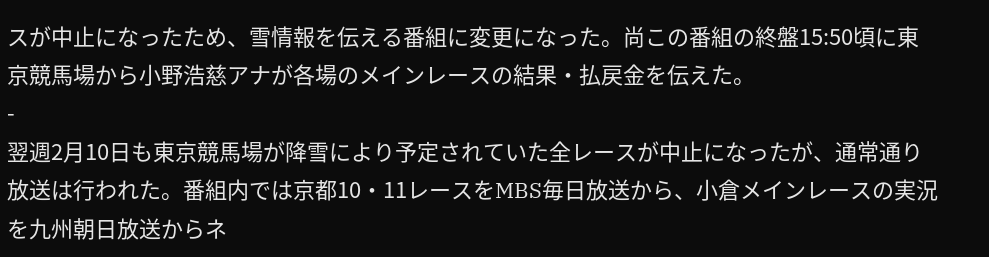スが中止になったため、雪情報を伝える番組に変更になった。尚この番組の終盤15:50頃に東京競馬場から小野浩慈アナが各場のメインレースの結果・払戻金を伝えた。
-
翌週2月10日も東京競馬場が降雪により予定されていた全レースが中止になったが、通常通り放送は行われた。番組内では京都10・11レースをMBS毎日放送から、小倉メインレースの実況を九州朝日放送からネ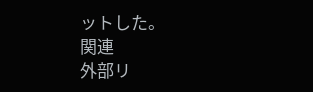ットした。
関連
外部リ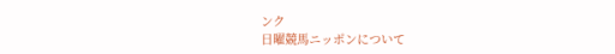ンク
日曜競馬ニッポンについて